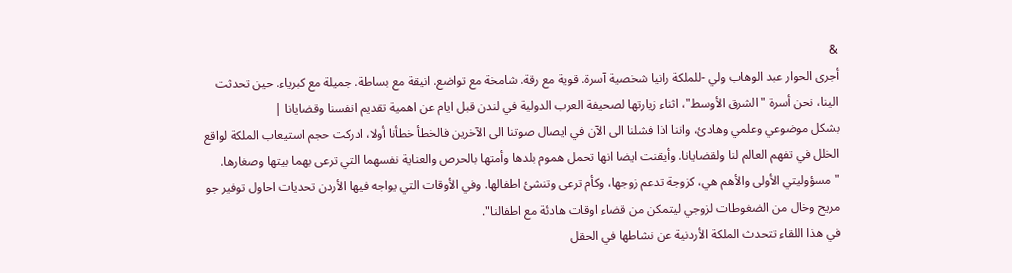&
أجرى الحوار عبد الوهاب ولي -للملكة رانيا شخصية آسرة. قوية مع رقة. شامخة مع تواضع. انيقة مع بساطة. جميلة مع كبرياء. حين تحدثت الينا، نحن أسرة "الشرق الأوسط"، اثناء زيارتها لصحيفة العرب الدولية في لندن قبل ايام عن اهمية تقديم انفسنا وقضايانا |
بشكل موضوعي وعلمي وهادئ، واننا اذا فشلنا الى الآن في ايصال صوتنا الى الآخرين فالخطأ خطأنا أولا، ادركت حجم استيعاب الملكة لواقع الخلل في تفهم العالم لنا ولقضايانا. وأيقنت ايضا انها تحمل هموم بلدها وأمتها بالحرص والعناية نفسهما التي ترعى بهما بيتها وصغارها. "مسؤوليتي الأولى والأهم هي، كزوجة تدعم زوجها، وكأم ترعى وتنشئ اطفالها. وفي الأوقات التي يواجه فيها الأردن تحديات احاول توفير جو مريح وخال من الضغوطات لزوجي ليتمكن من قضاء اوقات هادئة مع اطفالنا".
في هذا اللقاء تتحدث الملكة الأردنية عن نشاطها في الحقل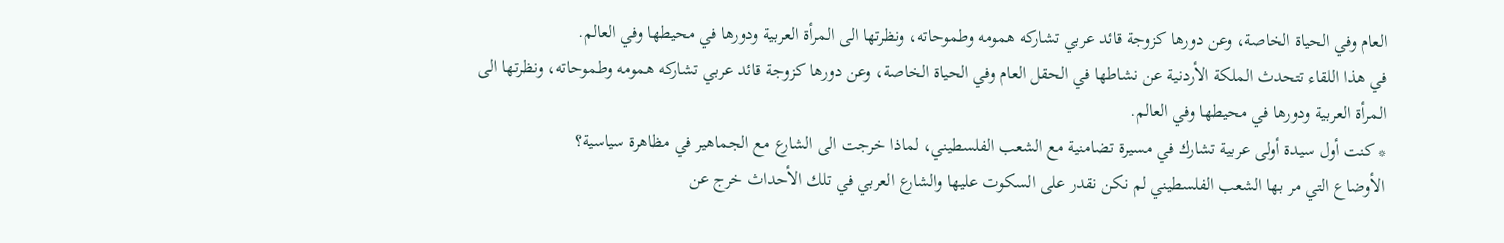العام وفي الحياة الخاصة، وعن دورها كزوجة قائد عربي تشاركه همومه وطموحاته، ونظرتها الى المرأة العربية ودورها في محيطها وفي العالم.
في هذا اللقاء تتحدث الملكة الأردنية عن نشاطها في الحقل العام وفي الحياة الخاصة، وعن دورها كزوجة قائد عربي تشاركه همومه وطموحاته، ونظرتها الى المرأة العربية ودورها في محيطها وفي العالم.
* كنت أول سيدة أولى عربية تشارك في مسيرة تضامنية مع الشعب الفلسطيني، لماذا خرجت الى الشارع مع الجماهير في مظاهرة سياسية؟
الأوضاع التي مر بها الشعب الفلسطيني لم نكن نقدر على السكوت عليها والشارع العربي في تلك الأحداث خرج عن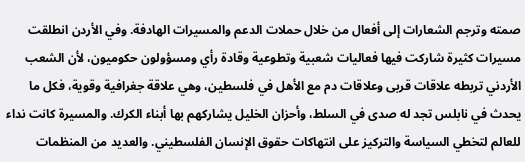صمته وترجم الشعارات إلى أفعال من خلال حملات الدعم والمسيرات الهادفة. وفي الأردن انطلقت مسيرات كثيرة شاركت فيها فعاليات شعبية وتطوعية وقادة رأي ومسؤولون حكوميون، لأن الشعب الأردني تربطه علاقات قربى وعلاقات دم مع الأهل في فلسطين، وهي علاقة جغرافية وقوية، فكل ما يحدث في نابلس تجد له صدى في السلط، وأحزان الخليل يشاركهم بها أبناء الكرك. والمسيرة كانت نداء للعالم لتخطي السياسة والتركيز على انتهاكات حقوق الإنسان الفلسطيني. والعديد من المنظمات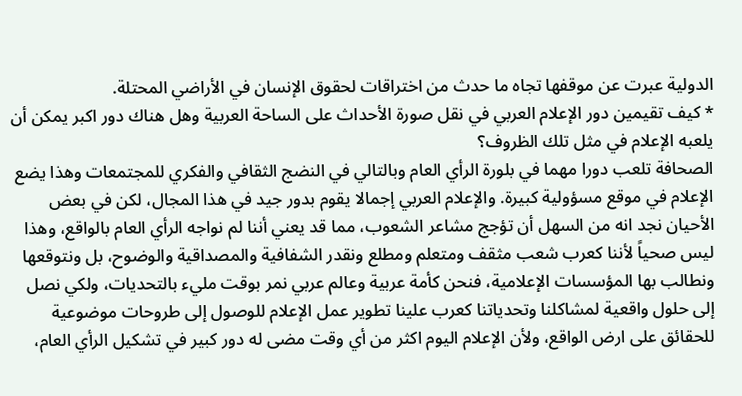الدولية عبرت عن موقفها تجاه ما حدث من اختراقات لحقوق الإنسان في الأراضي المحتلة.
* كيف تقيمين دور الإعلام العربي في نقل صورة الأحداث على الساحة العربية وهل هناك دور اكبر يمكن أن يلعبه الإعلام في مثل تلك الظروف؟
الصحافة تلعب دورا مهما في بلورة الرأي العام وبالتالي في النضج الثقافي والفكري للمجتمعات وهذا يضع الإعلام في موقع مسؤولية كبيرة. والإعلام العربي إجمالا يقوم بدور جيد في هذا المجال، لكن في بعض الأحيان نجد انه من السهل أن تؤجج مشاعر الشعوب، مما قد يعني أننا لم نواجه الرأي العام بالواقع، وهذا ليس صحياً لأننا كعرب شعب مثقف ومتعلم ومطلع ونقدر الشفافية والمصداقية والوضوح، بل ونتوقعها ونطالب بها المؤسسات الإعلامية، فنحن كأمة عربية وعالم عربي نمر بوقت مليء بالتحديات، ولكي نصل إلى حلول واقعية لمشاكلنا وتحدياتنا كعرب علينا تطوير عمل الإعلام للوصول إلى طروحات موضوعية للحقائق على ارض الواقع، ولأن الإعلام اليوم اكثر من أي وقت مضى له دور كبير في تشكيل الرأي العام،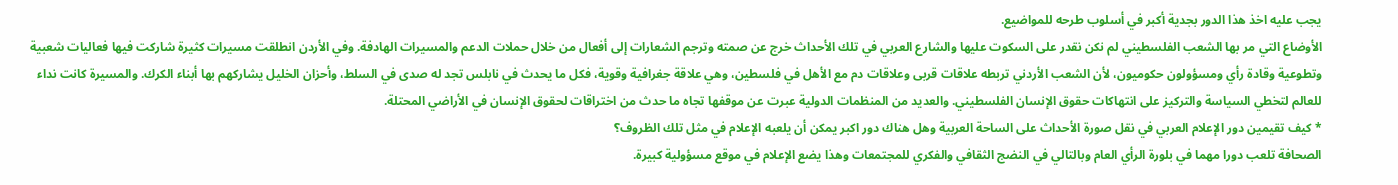يجب عليه اخذ هذا الدور بجدية أكبر في أسلوب طرحه للمواضيع.
الأوضاع التي مر بها الشعب الفلسطيني لم نكن نقدر على السكوت عليها والشارع العربي في تلك الأحداث خرج عن صمته وترجم الشعارات إلى أفعال من خلال حملات الدعم والمسيرات الهادفة. وفي الأردن انطلقت مسيرات كثيرة شاركت فيها فعاليات شعبية وتطوعية وقادة رأي ومسؤولون حكوميون، لأن الشعب الأردني تربطه علاقات قربى وعلاقات دم مع الأهل في فلسطين، وهي علاقة جغرافية وقوية، فكل ما يحدث في نابلس تجد له صدى في السلط، وأحزان الخليل يشاركهم بها أبناء الكرك. والمسيرة كانت نداء للعالم لتخطي السياسة والتركيز على انتهاكات حقوق الإنسان الفلسطيني. والعديد من المنظمات الدولية عبرت عن موقفها تجاه ما حدث من اختراقات لحقوق الإنسان في الأراضي المحتلة.
* كيف تقيمين دور الإعلام العربي في نقل صورة الأحداث على الساحة العربية وهل هناك دور اكبر يمكن أن يلعبه الإعلام في مثل تلك الظروف؟
الصحافة تلعب دورا مهما في بلورة الرأي العام وبالتالي في النضج الثقافي والفكري للمجتمعات وهذا يضع الإعلام في موقع مسؤولية كبيرة.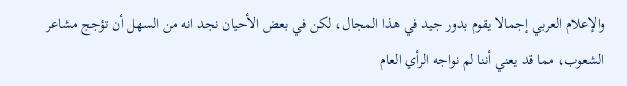والإعلام العربي إجمالا يقوم بدور جيد في هذا المجال، لكن في بعض الأحيان نجد انه من السهل أن تؤجج مشاعر الشعوب، مما قد يعني أننا لم نواجه الرأي العام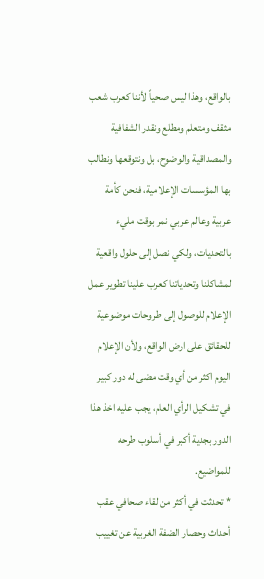بالواقع، وهذا ليس صحياً لأننا كعرب شعب مثقف ومتعلم ومطلع ونقدر الشفافية والمصداقية والوضوح، بل ونتوقعها ونطالب بها المؤسسات الإعلامية، فنحن كأمة عربية وعالم عربي نمر بوقت مليء بالتحديات، ولكي نصل إلى حلول واقعية لمشاكلنا وتحدياتنا كعرب علينا تطوير عمل الإعلام للوصول إلى طروحات موضوعية للحقائق على ارض الواقع، ولأن الإعلام اليوم اكثر من أي وقت مضى له دور كبير في تشكيل الرأي العام، يجب عليه اخذ هذا الدور بجدية أكبر في أسلوب طرحه للمواضيع.
* تحدثت في أكثر من لقاء صحافي عقب أحداث وحصار الضفة الغربية عن تغييب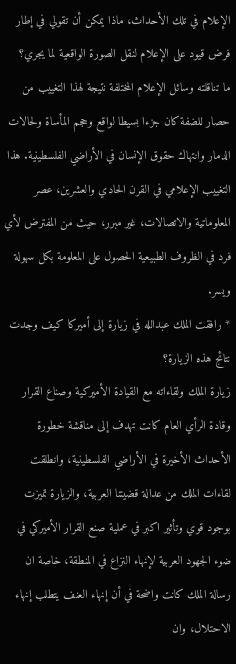الإعلام في تلك الأحداث، ماذا يمكن أن تقولي في إطار فرض قيود على الإعلام لنقل الصورة الواقعية لما يجري؟
ما تناقلته وسائل الإعلام المختلفة نتيجة لهذا التغييب من حصار للضفة كان جزءا بسيطا لواقع وحجم المأساة ولحالات الدمار وانتهاك حقوق الإنسان في الأراضي الفلسطينية. هذا التغييب الإعلامي في القرن الحادي والعشرين، عصر المعلوماتية والاتصالات، غير مبرر، حيث من المفترض لأي فرد في الظروف الطبيعية الحصول على المعلومة بكل سهولة ويسر.
* رافقت الملك عبدالله في زيارة إلى أميركا كيف وجدت نتائج هذه الزيارة؟
زيارة الملك ولقاءاته مع القيادة الأميركية وصناع القرار وقادة الرأي العام كانت تهدف إلى مناقشة خطورة الأحداث الأخيرة في الأراضي الفلسطينية، وانطلقت لقاءات الملك من عدالة قضيتنا العربية، والزيارة تميزت بوجود قوي وتأثير اكبر في عملية صنع القرار الأميركي في ضوء الجهود العربية لإنهاء النزاع في المنطقة، خاصة ان رسالة الملك كانت واضحة في أن إنهاء العنف يتطلب إنهاء الاحتلال، وان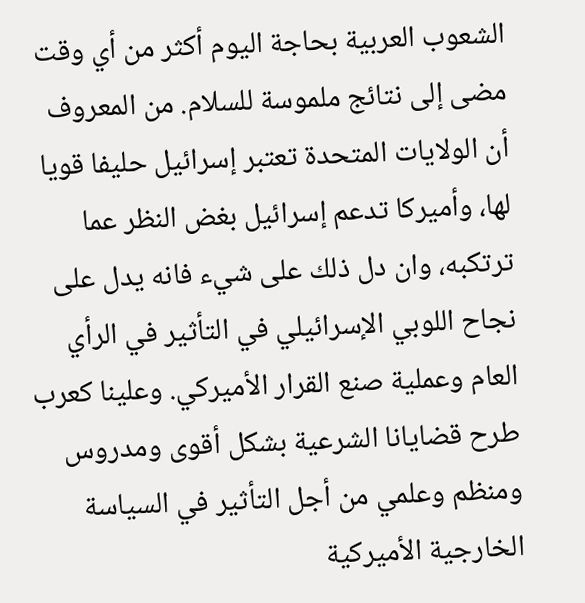الشعوب العربية بحاجة اليوم أكثر من أي وقت مضى إلى نتائج ملموسة للسلام. من المعروف أن الولايات المتحدة تعتبر إسرائيل حليفا قويا لها، وأميركا تدعم إسرائيل بغض النظر عما ترتكبه، وان دل ذلك على شيء فانه يدل على نجاح اللوبي الإسرائيلي في التأثير في الرأي العام وعملية صنع القرار الأميركي. وعلينا كعرب طرح قضايانا الشرعية بشكل أقوى ومدروس ومنظم وعلمي من أجل التأثير في السياسة الخارجية الأميركية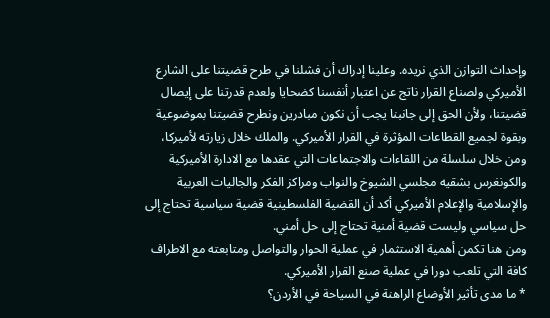وإحداث التوازن الذي نريده. وعلينا إدراك أن فشلنا في طرح قضيتنا على الشارع الأميركي ولصناع القرار ناتج عن اعتبار أنفسنا كضحايا ولعدم قدرتنا على إيصال قضيتنا، ولأن الحق إلى جانبنا يجب أن نكون مبادرين ونطرح قضيتنا بموضوعية وبقوة لجميع القطاعات المؤثرة في القرار الأميركي. والملك خلال زيارته لأميركا، ومن خلال سلسلة من اللقاءات والاجتماعات التي عقدها مع الادارة الأميركية والكونغرس بشقيه مجلسي الشيوخ والنواب ومراكز الفكر والجاليات العربية والإسلامية والإعلام الأميركي أكد أن القضية الفلسطينية قضية سياسية تحتاج إلى حل سياسي وليست قضية أمنية تحتاج إلى حل أمني.
ومن هنا تكمن أهمية الاستثمار في عملية الحوار والتواصل ومتابعته مع الاطراف كافة التي تلعب دورا في عملية صنع القرار الأميركي.
* ما مدى تأثير الأوضاع الراهنة في السياحة في الأردن؟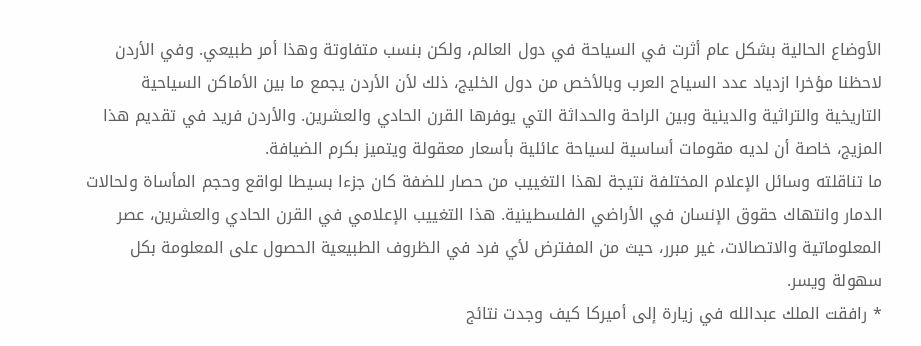الأوضاع الحالية بشكل عام أثرت في السياحة في دول العالم، ولكن بنسب متفاوتة وهذا أمر طبيعي. وفي الأردن لاحظنا مؤخرا ازدياد عدد السياح العرب وبالأخص من دول الخليج، ذلك لأن الأردن يجمع ما بين الأماكن السياحية التاريخية والتراثية والدينية وبين الراحة والحداثة التي يوفرها القرن الحادي والعشرين. والأردن فريد في تقديم هذا المزيج، خاصة أن لديه مقومات أساسية لسياحة عائلية بأسعار معقولة ويتميز بكرم الضيافة.
ما تناقلته وسائل الإعلام المختلفة نتيجة لهذا التغييب من حصار للضفة كان جزءا بسيطا لواقع وحجم المأساة ولحالات الدمار وانتهاك حقوق الإنسان في الأراضي الفلسطينية. هذا التغييب الإعلامي في القرن الحادي والعشرين، عصر المعلوماتية والاتصالات، غير مبرر، حيث من المفترض لأي فرد في الظروف الطبيعية الحصول على المعلومة بكل سهولة ويسر.
* رافقت الملك عبدالله في زيارة إلى أميركا كيف وجدت نتائج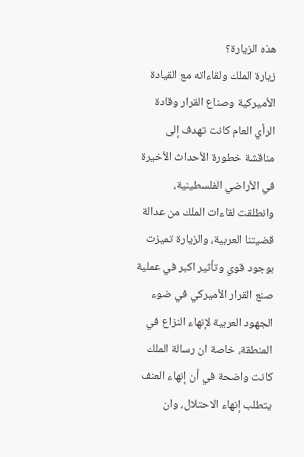هذه الزيارة؟
زيارة الملك ولقاءاته مع القيادة الأميركية وصناع القرار وقادة الرأي العام كانت تهدف إلى مناقشة خطورة الأحداث الأخيرة في الأراضي الفلسطينية، وانطلقت لقاءات الملك من عدالة قضيتنا العربية، والزيارة تميزت بوجود قوي وتأثير اكبر في عملية صنع القرار الأميركي في ضوء الجهود العربية لإنهاء النزاع في المنطقة، خاصة ان رسالة الملك كانت واضحة في أن إنهاء العنف يتطلب إنهاء الاحتلال، وان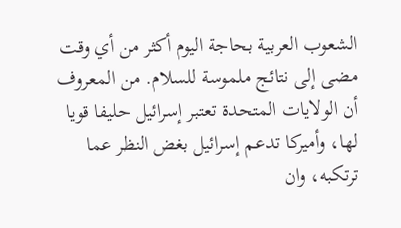الشعوب العربية بحاجة اليوم أكثر من أي وقت مضى إلى نتائج ملموسة للسلام. من المعروف أن الولايات المتحدة تعتبر إسرائيل حليفا قويا لها، وأميركا تدعم إسرائيل بغض النظر عما ترتكبه، وان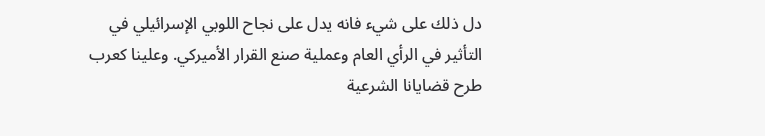دل ذلك على شيء فانه يدل على نجاح اللوبي الإسرائيلي في التأثير في الرأي العام وعملية صنع القرار الأميركي. وعلينا كعرب طرح قضايانا الشرعية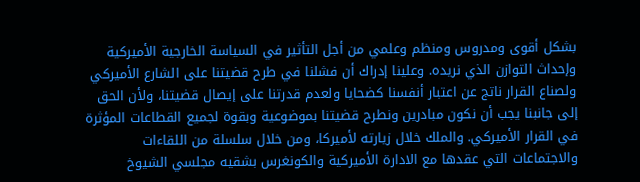بشكل أقوى ومدروس ومنظم وعلمي من أجل التأثير في السياسة الخارجية الأميركية وإحداث التوازن الذي نريده. وعلينا إدراك أن فشلنا في طرح قضيتنا على الشارع الأميركي ولصناع القرار ناتج عن اعتبار أنفسنا كضحايا ولعدم قدرتنا على إيصال قضيتنا، ولأن الحق إلى جانبنا يجب أن نكون مبادرين ونطرح قضيتنا بموضوعية وبقوة لجميع القطاعات المؤثرة في القرار الأميركي. والملك خلال زيارته لأميركا، ومن خلال سلسلة من اللقاءات والاجتماعات التي عقدها مع الادارة الأميركية والكونغرس بشقيه مجلسي الشيوخ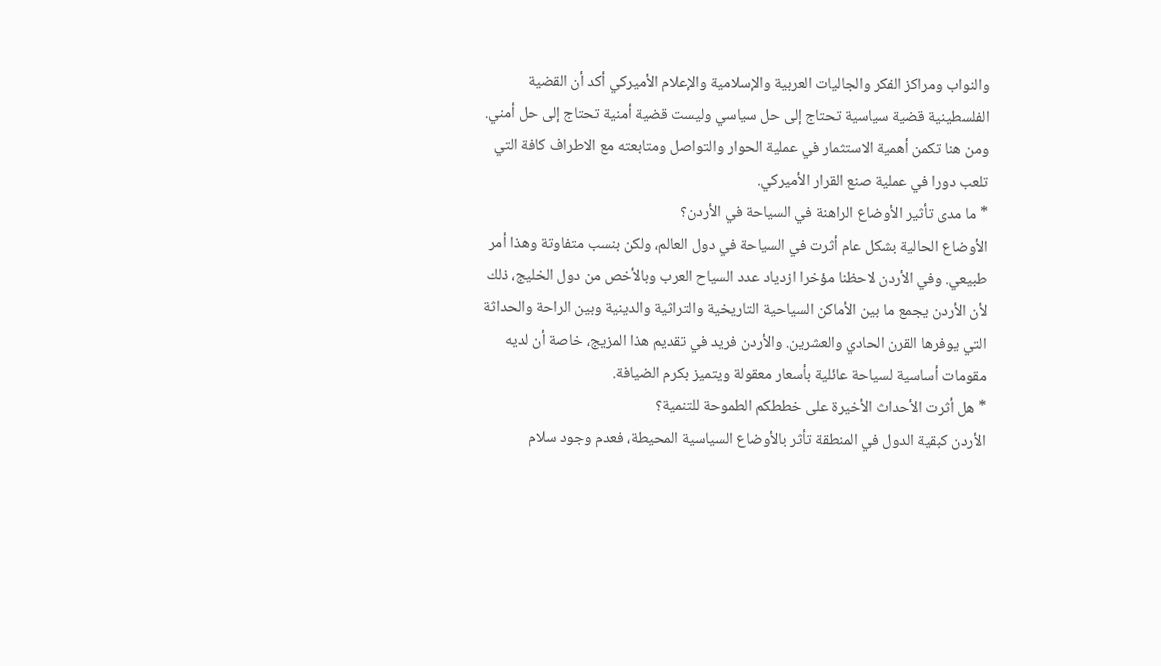والنواب ومراكز الفكر والجاليات العربية والإسلامية والإعلام الأميركي أكد أن القضية الفلسطينية قضية سياسية تحتاج إلى حل سياسي وليست قضية أمنية تحتاج إلى حل أمني.
ومن هنا تكمن أهمية الاستثمار في عملية الحوار والتواصل ومتابعته مع الاطراف كافة التي تلعب دورا في عملية صنع القرار الأميركي.
* ما مدى تأثير الأوضاع الراهنة في السياحة في الأردن؟
الأوضاع الحالية بشكل عام أثرت في السياحة في دول العالم، ولكن بنسب متفاوتة وهذا أمر طبيعي. وفي الأردن لاحظنا مؤخرا ازدياد عدد السياح العرب وبالأخص من دول الخليج، ذلك لأن الأردن يجمع ما بين الأماكن السياحية التاريخية والتراثية والدينية وبين الراحة والحداثة التي يوفرها القرن الحادي والعشرين. والأردن فريد في تقديم هذا المزيج، خاصة أن لديه مقومات أساسية لسياحة عائلية بأسعار معقولة ويتميز بكرم الضيافة.
* هل أثرت الأحداث الأخيرة على خططكم الطموحة للتنمية؟
الأردن كبقية الدول في المنطقة تأثر بالأوضاع السياسية المحيطة، فعدم وجود سلام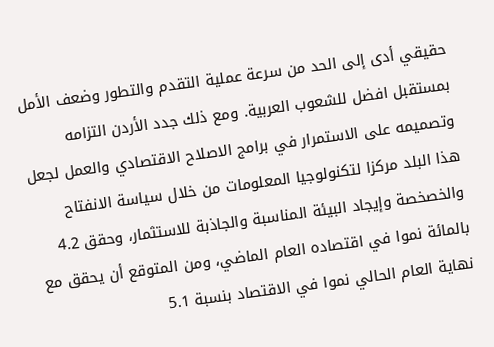حقيقي أدى إلى الحد من سرعة عملية التقدم والتطور وضعف الأمل بمستقبل افضل للشعوب العربية. ومع ذلك جدد الأردن التزامه وتصميمه على الاستمرار في برامج الاصلاح الاقتصادي والعمل لجعل هذا البلد مركزا لتكنولوجيا المعلومات من خلال سياسة الانفتاح والخصخصة وإيجاد البيئة المناسبة والجاذبة للاستثمار، وحقق 4.2 بالمائة نموا في اقتصاده العام الماضي، ومن المتوقع أن يحقق مع نهاية العام الحالي نموا في الاقتصاد بنسبة 5.1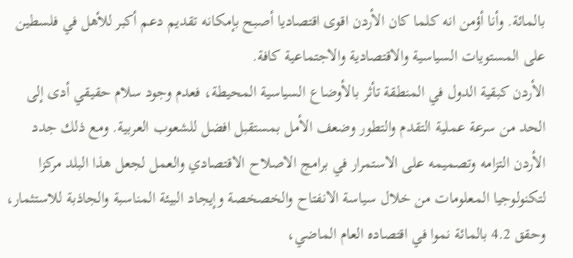بالمائة. وأنا أؤمن انه كلما كان الأردن اقوى اقتصاديا أصبح بإمكانه تقديم دعم أكبر للأهل في فلسطين على المستويات السياسية والاقتصادية والاجتماعية كافة.
الأردن كبقية الدول في المنطقة تأثر بالأوضاع السياسية المحيطة، فعدم وجود سلام حقيقي أدى إلى الحد من سرعة عملية التقدم والتطور وضعف الأمل بمستقبل افضل للشعوب العربية. ومع ذلك جدد الأردن التزامه وتصميمه على الاستمرار في برامج الاصلاح الاقتصادي والعمل لجعل هذا البلد مركزا لتكنولوجيا المعلومات من خلال سياسة الانفتاح والخصخصة وإيجاد البيئة المناسبة والجاذبة للاستثمار، وحقق 4.2 بالمائة نموا في اقتصاده العام الماضي،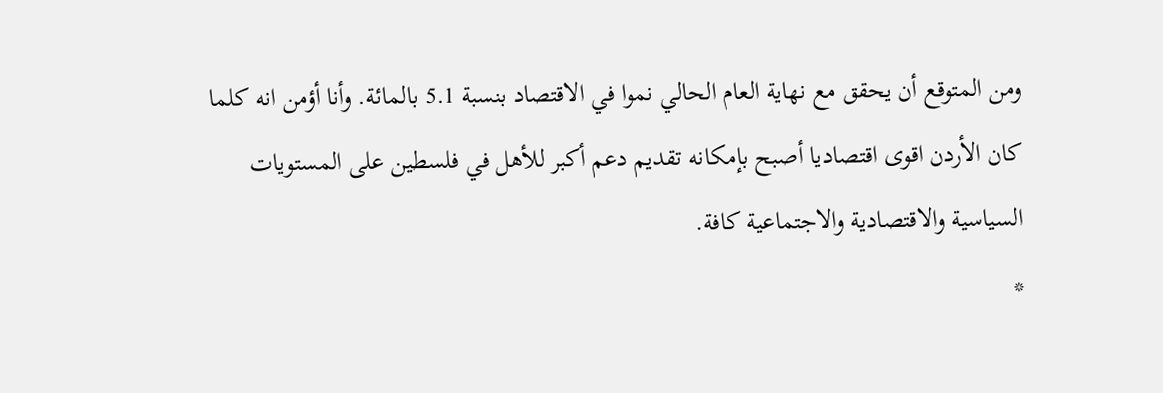ومن المتوقع أن يحقق مع نهاية العام الحالي نموا في الاقتصاد بنسبة 5.1 بالمائة. وأنا أؤمن انه كلما كان الأردن اقوى اقتصاديا أصبح بإمكانه تقديم دعم أكبر للأهل في فلسطين على المستويات السياسية والاقتصادية والاجتماعية كافة.
*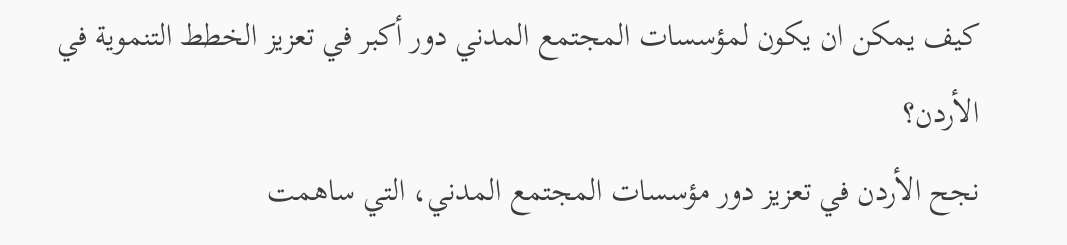كيف يمكن ان يكون لمؤسسات المجتمع المدني دور أكبر في تعزيز الخطط التنموية في الأردن؟
نجح الأردن في تعزيز دور مؤسسات المجتمع المدني، التي ساهمت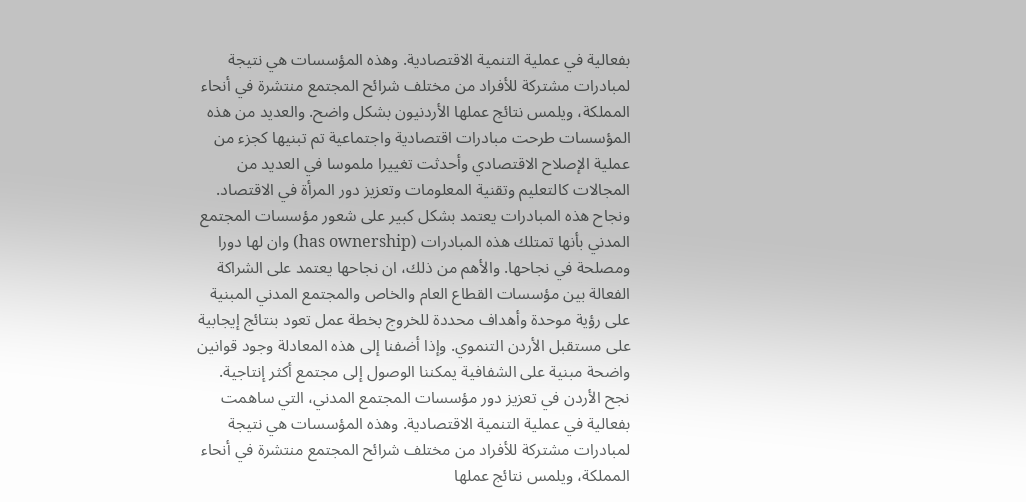بفعالية في عملية التنمية الاقتصادية. وهذه المؤسسات هي نتيجة لمبادرات مشتركة للأفراد من مختلف شرائح المجتمع منتشرة في أنحاء المملكة، ويلمس نتائج عملها الأردنيون بشكل واضح. والعديد من هذه المؤسسات طرحت مبادرات اقتصادية واجتماعية تم تبنيها كجزء من عملية الإصلاح الاقتصادي وأحدثت تغييرا ملموسا في العديد من المجالات كالتعليم وتقنية المعلومات وتعزيز دور المرأة في الاقتصاد. ونجاح هذه المبادرات يعتمد بشكل كبير على شعور مؤسسات المجتمع المدني بأنها تمتلك هذه المبادرات (has ownership) وان لها دورا ومصلحة في نجاحها. والأهم من ذلك، ان نجاحها يعتمد على الشراكة الفعالة بين مؤسسات القطاع العام والخاص والمجتمع المدني المبنية على رؤية موحدة وأهداف محددة للخروج بخطة عمل تعود بنتائج إيجابية على مستقبل الأردن التنموي. وإذا أضفنا إلى هذه المعادلة وجود قوانين واضحة مبنية على الشفافية يمكننا الوصول إلى مجتمع أكثر إنتاجية.
نجح الأردن في تعزيز دور مؤسسات المجتمع المدني، التي ساهمت بفعالية في عملية التنمية الاقتصادية. وهذه المؤسسات هي نتيجة لمبادرات مشتركة للأفراد من مختلف شرائح المجتمع منتشرة في أنحاء المملكة، ويلمس نتائج عملها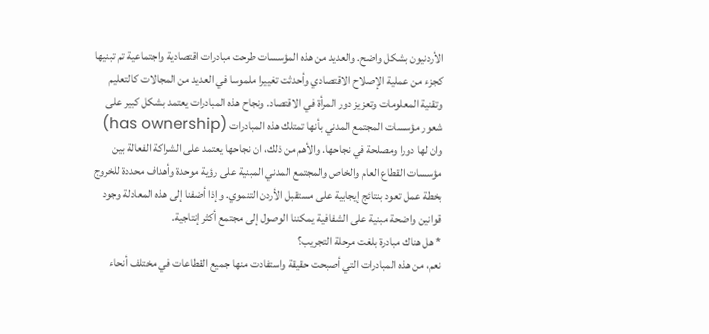الأردنيون بشكل واضح. والعديد من هذه المؤسسات طرحت مبادرات اقتصادية واجتماعية تم تبنيها كجزء من عملية الإصلاح الاقتصادي وأحدثت تغييرا ملموسا في العديد من المجالات كالتعليم وتقنية المعلومات وتعزيز دور المرأة في الاقتصاد. ونجاح هذه المبادرات يعتمد بشكل كبير على شعور مؤسسات المجتمع المدني بأنها تمتلك هذه المبادرات (has ownership) وان لها دورا ومصلحة في نجاحها. والأهم من ذلك، ان نجاحها يعتمد على الشراكة الفعالة بين مؤسسات القطاع العام والخاص والمجتمع المدني المبنية على رؤية موحدة وأهداف محددة للخروج بخطة عمل تعود بنتائج إيجابية على مستقبل الأردن التنموي. وإذا أضفنا إلى هذه المعادلة وجود قوانين واضحة مبنية على الشفافية يمكننا الوصول إلى مجتمع أكثر إنتاجية.
* هل هناك مبادرة بلغت مرحلة التجريب؟
نعم، من هذه المبادرات التي أصبحت حقيقة واستفادت منها جميع القطاعات في مختلف أنحاء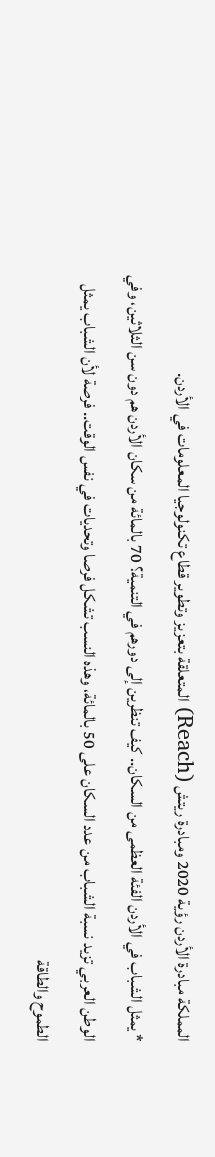المملكة مبادرة الأردن رؤية 2020 ومبادرة ريتش (Reach) المتعلقة بتعزيز وتطوير قطاع تكنولوجيا المعلومات في الأردن.
* يمثل الشباب في الأردن الفئة العظمى من السكان.. كيف تنظرين إلى دورهم في التنمية؟ 70 بالمائة من سكان الأردن هم دون سن الثلاثين، وفي الوطن العربي تزيد نسبة الشباب من عدد السكان على 50 بالمائة، وهذه النسب تشكل فرصا وتحديات في نفس الوقت.. فرصة لأن الشباب يمثل الطموح والطاقة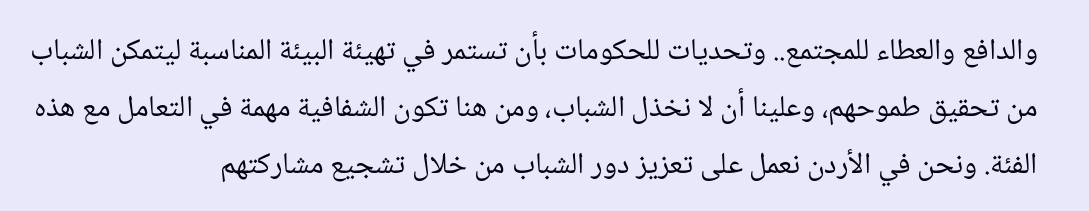والدافع والعطاء للمجتمع.. وتحديات للحكومات بأن تستمر في تهيئة البيئة المناسبة ليتمكن الشباب من تحقيق طموحهم، وعلينا أن لا نخذل الشباب، ومن هنا تكون الشفافية مهمة في التعامل مع هذه الفئة. ونحن في الأردن نعمل على تعزيز دور الشباب من خلال تشجيع مشاركتهم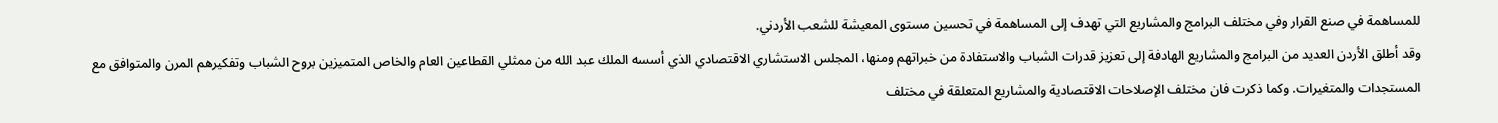للمساهمة في صنع القرار وفي مختلف البرامج والمشاريع التي تهدف إلى المساهمة في تحسين مستوى المعيشة للشعب الأردني.
وقد أطلق الأردن العديد من البرامج والمشاريع الهادفة إلى تعزيز قدرات الشباب والاستفادة من خبراتهم ومنها، المجلس الاستشاري الاقتصادي الذي أسسه الملك عبد الله من ممثلي القطاعين العام والخاص المتميزين بروح الشباب وتفكيرهم المرن والمتوافق مع المستجدات والمتغيرات. وكما ذكرت فان مختلف الإصلاحات الاقتصادية والمشاريع المتعلقة في مختلف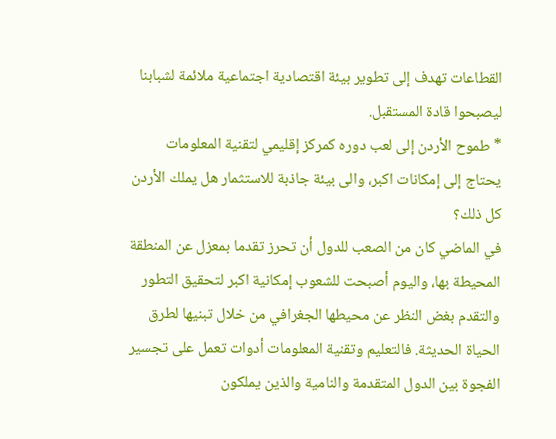القطاعات تهدف إلى تطوير بيئة اقتصادية اجتماعية ملائمة لشبابنا ليصبحوا قادة المستقبل.
* طموح الأردن إلى لعب دوره كمركز إقليمي لتقنية المعلومات يحتاج إلى إمكانات اكبر، والى بيئة جاذبة للاستثمار هل يملك الأردن كل ذلك؟
في الماضي كان من الصعب للدول أن تحرز تقدما بمعزل عن المنطقة المحيطة بها، واليوم أصبحت للشعوب إمكانية اكبر لتحقيق التطور والتقدم بغض النظر عن محيطها الجغرافي من خلال تبنيها لطرق الحياة الحديثة. فالتعليم وتقنية المعلومات أدوات تعمل على تجسير الفجوة بين الدول المتقدمة والنامية والذين يملكون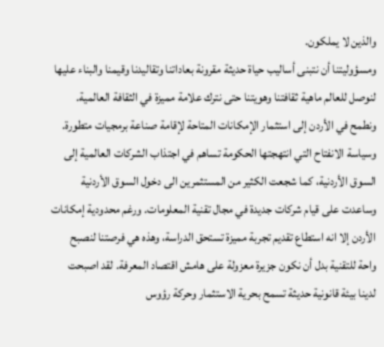والذين لا يملكون.
ومسؤوليتنا أن نتبنى أساليب حياة حديثة مقرونة بعاداتنا وتقاليدنا وقيمنا والبناء عليها لنوصل للعالم ماهية ثقافتنا وهويتنا حتى نترك علامة مميزة في الثقافة العالمية. ونطمح في الأردن إلى استثمار الإمكانات المتاحة لإقامة صناعة برمجيات متطورة.
وسياسة الانفتاح التي انتهجتها الحكومة تساهم في اجتذاب الشركات العالمية إلى السوق الأردنية، كما شجعت الكثير من المستثمرين الى دخول السوق الأردنية وساعدت على قيام شركات جديدة في مجال تقنية المعلومات. ورغم محدودية إمكانات الأردن إلا انه استطاع تقديم تجربة مميزة تستحق الدراسة، وهذه هي فرصتنا لنصبح واحة للتقنية بدل أن نكون جزيرة معزولة على هامش اقتصاد المعرفة. لقد اصبحت لدينا بيئة قانونية حديثة تسمح بحرية الاستثمار وحركة رؤوس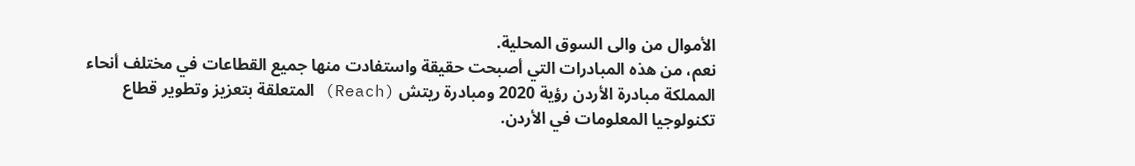الأموال من والى السوق المحلية.
نعم، من هذه المبادرات التي أصبحت حقيقة واستفادت منها جميع القطاعات في مختلف أنحاء المملكة مبادرة الأردن رؤية 2020 ومبادرة ريتش (Reach) المتعلقة بتعزيز وتطوير قطاع تكنولوجيا المعلومات في الأردن.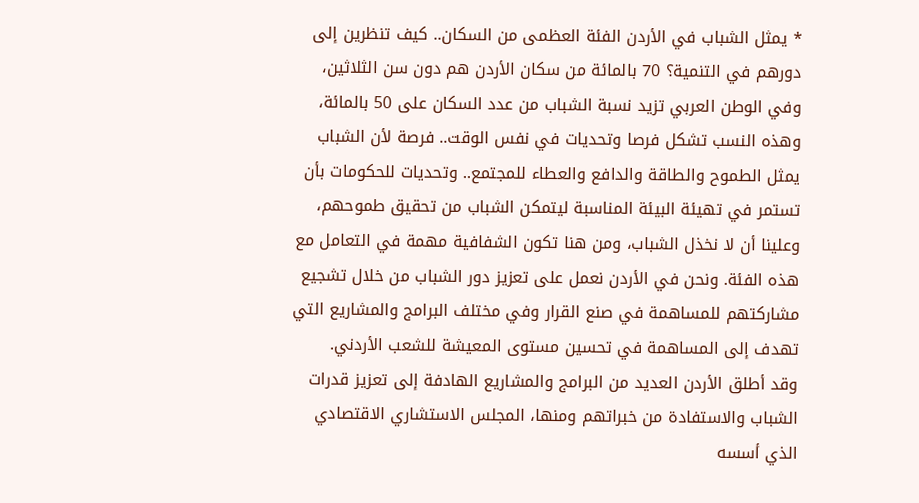* يمثل الشباب في الأردن الفئة العظمى من السكان.. كيف تنظرين إلى دورهم في التنمية؟ 70 بالمائة من سكان الأردن هم دون سن الثلاثين، وفي الوطن العربي تزيد نسبة الشباب من عدد السكان على 50 بالمائة، وهذه النسب تشكل فرصا وتحديات في نفس الوقت.. فرصة لأن الشباب يمثل الطموح والطاقة والدافع والعطاء للمجتمع.. وتحديات للحكومات بأن تستمر في تهيئة البيئة المناسبة ليتمكن الشباب من تحقيق طموحهم، وعلينا أن لا نخذل الشباب، ومن هنا تكون الشفافية مهمة في التعامل مع هذه الفئة. ونحن في الأردن نعمل على تعزيز دور الشباب من خلال تشجيع مشاركتهم للمساهمة في صنع القرار وفي مختلف البرامج والمشاريع التي تهدف إلى المساهمة في تحسين مستوى المعيشة للشعب الأردني.
وقد أطلق الأردن العديد من البرامج والمشاريع الهادفة إلى تعزيز قدرات الشباب والاستفادة من خبراتهم ومنها، المجلس الاستشاري الاقتصادي الذي أسسه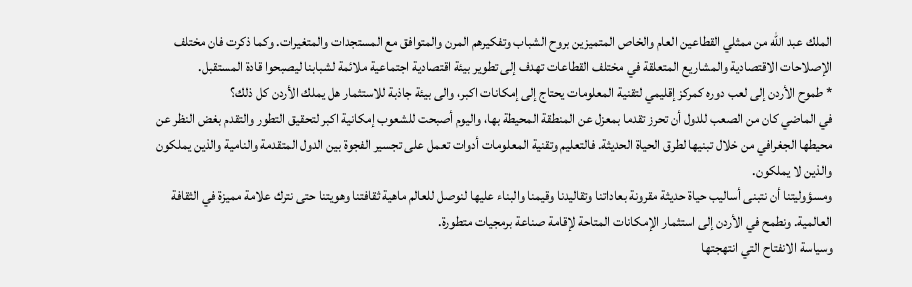الملك عبد الله من ممثلي القطاعين العام والخاص المتميزين بروح الشباب وتفكيرهم المرن والمتوافق مع المستجدات والمتغيرات. وكما ذكرت فان مختلف الإصلاحات الاقتصادية والمشاريع المتعلقة في مختلف القطاعات تهدف إلى تطوير بيئة اقتصادية اجتماعية ملائمة لشبابنا ليصبحوا قادة المستقبل.
* طموح الأردن إلى لعب دوره كمركز إقليمي لتقنية المعلومات يحتاج إلى إمكانات اكبر، والى بيئة جاذبة للاستثمار هل يملك الأردن كل ذلك؟
في الماضي كان من الصعب للدول أن تحرز تقدما بمعزل عن المنطقة المحيطة بها، واليوم أصبحت للشعوب إمكانية اكبر لتحقيق التطور والتقدم بغض النظر عن محيطها الجغرافي من خلال تبنيها لطرق الحياة الحديثة. فالتعليم وتقنية المعلومات أدوات تعمل على تجسير الفجوة بين الدول المتقدمة والنامية والذين يملكون والذين لا يملكون.
ومسؤوليتنا أن نتبنى أساليب حياة حديثة مقرونة بعاداتنا وتقاليدنا وقيمنا والبناء عليها لنوصل للعالم ماهية ثقافتنا وهويتنا حتى نترك علامة مميزة في الثقافة العالمية. ونطمح في الأردن إلى استثمار الإمكانات المتاحة لإقامة صناعة برمجيات متطورة.
وسياسة الانفتاح التي انتهجتها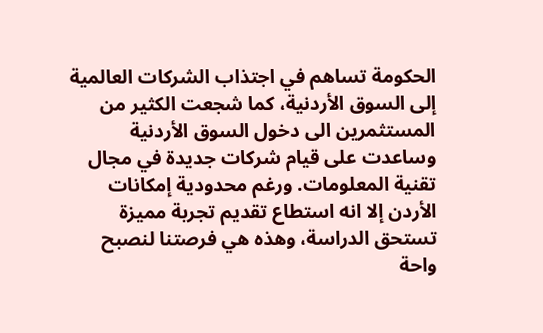الحكومة تساهم في اجتذاب الشركات العالمية إلى السوق الأردنية، كما شجعت الكثير من المستثمرين الى دخول السوق الأردنية وساعدت على قيام شركات جديدة في مجال تقنية المعلومات. ورغم محدودية إمكانات الأردن إلا انه استطاع تقديم تجربة مميزة تستحق الدراسة، وهذه هي فرصتنا لنصبح واحة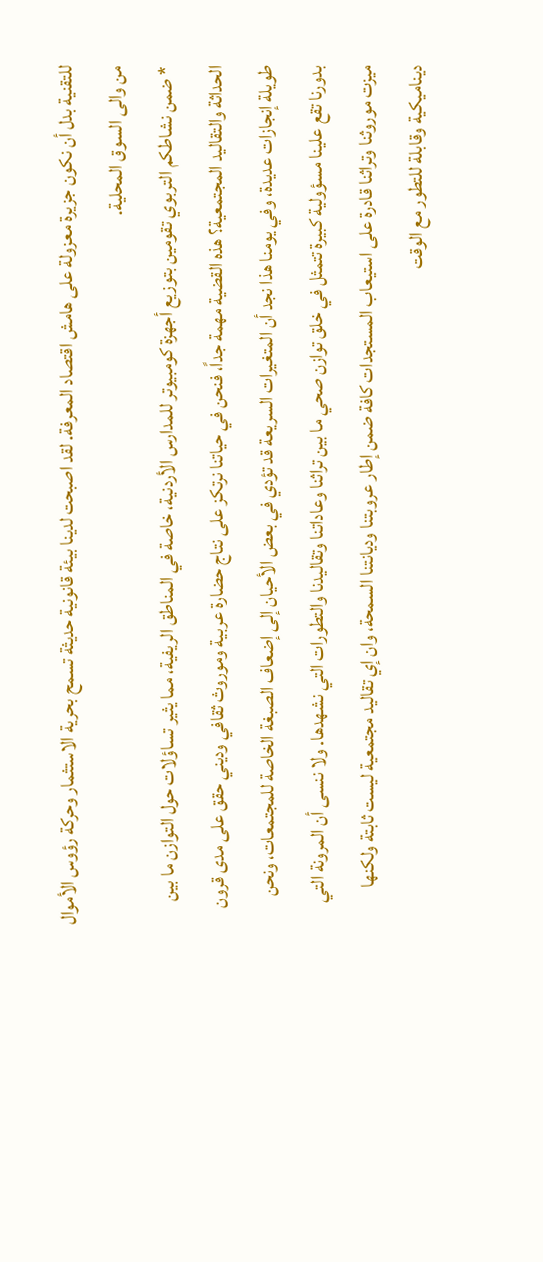للتقنية بدل أن نكون جزيرة معزولة على هامش اقتصاد المعرفة. لقد اصبحت لدينا بيئة قانونية حديثة تسمح بحرية الاستثمار وحركة رؤوس الأموال من والى السوق المحلية.
* ضمن نشاطكم التربوي تقومين بتوزيع أجهزة كومبيوتر للمدارس الأردنية، خاصة في المناطق الريفية، مما يثير تساؤلات حول التوازن ما بين الحداثة والتقاليد المجتمعية؟ هذه القضية مهمة جداً، فنحن في حياتنا نرتكز على نتاج حضارة عربية وموروث ثقافي وديني حقق على مدى قرون طويلة إنجازات عديدة، وفي يومنا هذا نجد أن المتغيرات السريعة قد تؤدي في بعض الأحيان إلى إضعاف الصبغة الخاصة للمجتمعات، ونحن بدورنا تقع علينا مسؤولية كبيرة تتمثل في خلق توازن صحي ما بين تراثنا وعاداتنا وتقاليدنا والتطورات التي نشهدها. ولا ننسى أن المرونة التي ميزت موروثنا وتراثنا قادرة على استيعاب المستجدات كافة ضمن إطار عروبتنا وديانتنا السمحة، وان إي تقاليد مجتمعية ليست ثابتة ولكنها ديناميكية وقابلة للتطور مع الوقت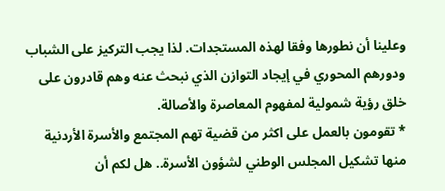وعلينا أن نطورها وفقا لهذه المستجدات. لذا يجب التركيز على الشباب ودورهم المحوري في إيجاد التوازن الذي نبحث عنه وهم قادرون على خلق رؤية شمولية لمفهوم المعاصرة والأصالة.
* تقومون بالعمل على اكثر من قضية تهم المجتمع والأسرة الأردنية منها تشكيل المجلس الوطني لشؤون الأسرة.. هل لكم أن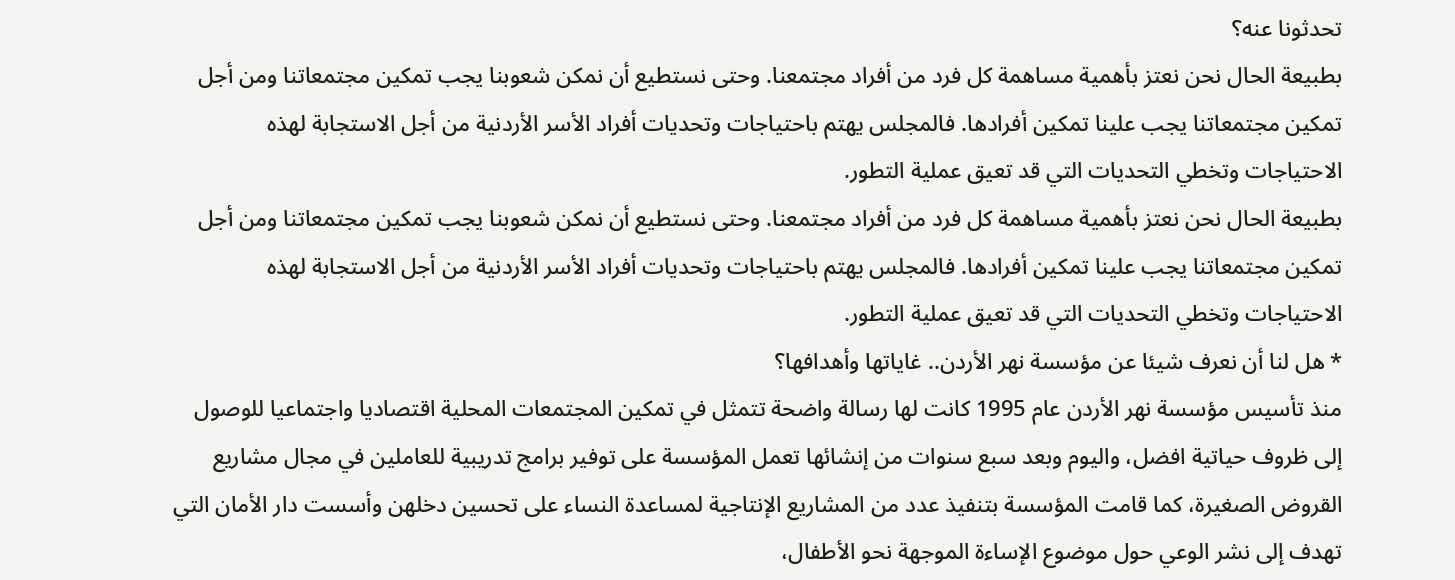تحدثونا عنه؟
بطبيعة الحال نحن نعتز بأهمية مساهمة كل فرد من أفراد مجتمعنا. وحتى نستطيع أن نمكن شعوبنا يجب تمكين مجتمعاتنا ومن أجل تمكين مجتمعاتنا يجب علينا تمكين أفرادها. فالمجلس يهتم باحتياجات وتحديات أفراد الأسر الأردنية من أجل الاستجابة لهذه الاحتياجات وتخطي التحديات التي قد تعيق عملية التطور.
بطبيعة الحال نحن نعتز بأهمية مساهمة كل فرد من أفراد مجتمعنا. وحتى نستطيع أن نمكن شعوبنا يجب تمكين مجتمعاتنا ومن أجل تمكين مجتمعاتنا يجب علينا تمكين أفرادها. فالمجلس يهتم باحتياجات وتحديات أفراد الأسر الأردنية من أجل الاستجابة لهذه الاحتياجات وتخطي التحديات التي قد تعيق عملية التطور.
* هل لنا أن نعرف شيئا عن مؤسسة نهر الأردن.. غاياتها وأهدافها؟
منذ تأسيس مؤسسة نهر الأردن عام 1995 كانت لها رسالة واضحة تتمثل في تمكين المجتمعات المحلية اقتصاديا واجتماعيا للوصول إلى ظروف حياتية افضل، واليوم وبعد سبع سنوات من إنشائها تعمل المؤسسة على توفير برامج تدريبية للعاملين في مجال مشاريع القروض الصغيرة، كما قامت المؤسسة بتنفيذ عدد من المشاريع الإنتاجية لمساعدة النساء على تحسين دخلهن وأسست دار الأمان التي تهدف إلى نشر الوعي حول موضوع الإساءة الموجهة نحو الأطفال،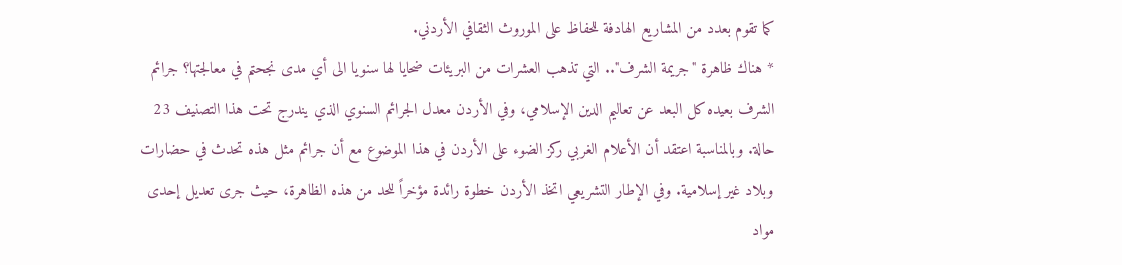كما تقوم بعدد من المشاريع الهادفة للحفاظ على الموروث الثقافي الأردني.
* هناك ظاهرة "جريمة الشرف".. التي تذهب العشرات من البريئات ضحايا لها سنويا الى أي مدى نجحتم في معالجتها؟ جرائم الشرف بعيده كل البعد عن تعاليم الدين الإسلامي، وفي الأردن معدل الجرائم السنوي الذي يندرج تحت هذا التصنيف 23 حالة. وبالمناسبة اعتقد أن الأعلام الغربي ركز الضوء على الأردن في هذا الموضوع مع أن جرائم مثل هذه تحدث في حضارات وبلاد غير إسلامية. وفي الإطار التشريعي اتخذ الأردن خطوة رائدة مؤخراً للحد من هذه الظاهرة، حيث جرى تعديل إحدى مواد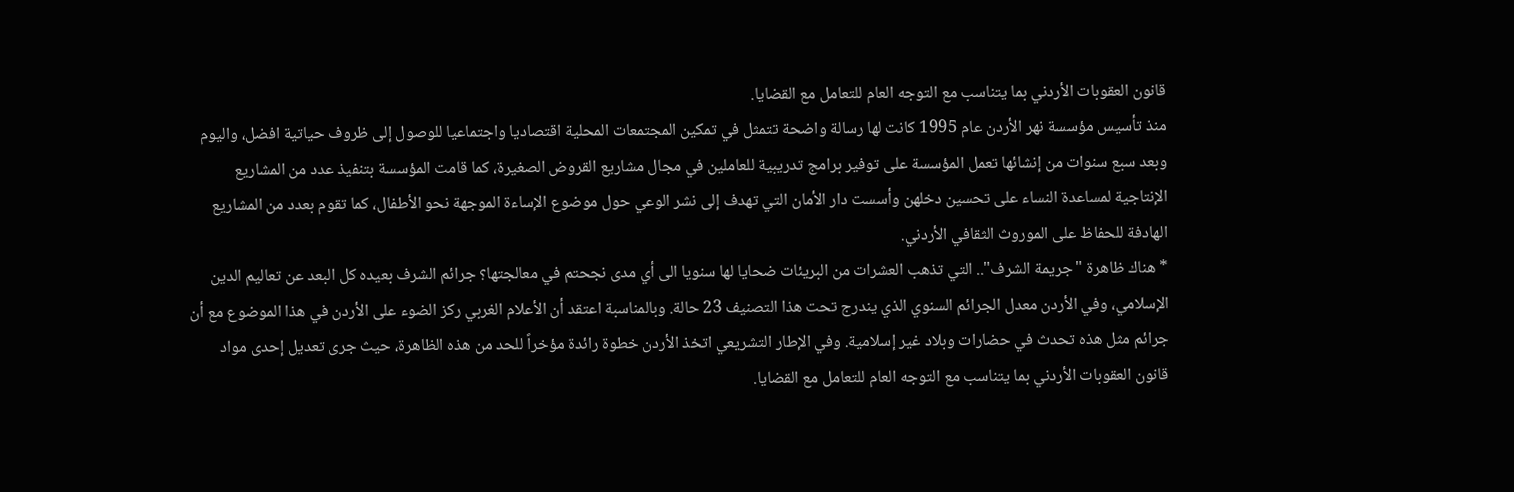قانون العقوبات الأردني بما يتناسب مع التوجه العام للتعامل مع القضايا.
منذ تأسيس مؤسسة نهر الأردن عام 1995 كانت لها رسالة واضحة تتمثل في تمكين المجتمعات المحلية اقتصاديا واجتماعيا للوصول إلى ظروف حياتية افضل، واليوم وبعد سبع سنوات من إنشائها تعمل المؤسسة على توفير برامج تدريبية للعاملين في مجال مشاريع القروض الصغيرة، كما قامت المؤسسة بتنفيذ عدد من المشاريع الإنتاجية لمساعدة النساء على تحسين دخلهن وأسست دار الأمان التي تهدف إلى نشر الوعي حول موضوع الإساءة الموجهة نحو الأطفال، كما تقوم بعدد من المشاريع الهادفة للحفاظ على الموروث الثقافي الأردني.
* هناك ظاهرة "جريمة الشرف".. التي تذهب العشرات من البريئات ضحايا لها سنويا الى أي مدى نجحتم في معالجتها؟ جرائم الشرف بعيده كل البعد عن تعاليم الدين الإسلامي، وفي الأردن معدل الجرائم السنوي الذي يندرج تحت هذا التصنيف 23 حالة. وبالمناسبة اعتقد أن الأعلام الغربي ركز الضوء على الأردن في هذا الموضوع مع أن جرائم مثل هذه تحدث في حضارات وبلاد غير إسلامية. وفي الإطار التشريعي اتخذ الأردن خطوة رائدة مؤخراً للحد من هذه الظاهرة، حيث جرى تعديل إحدى مواد قانون العقوبات الأردني بما يتناسب مع التوجه العام للتعامل مع القضايا.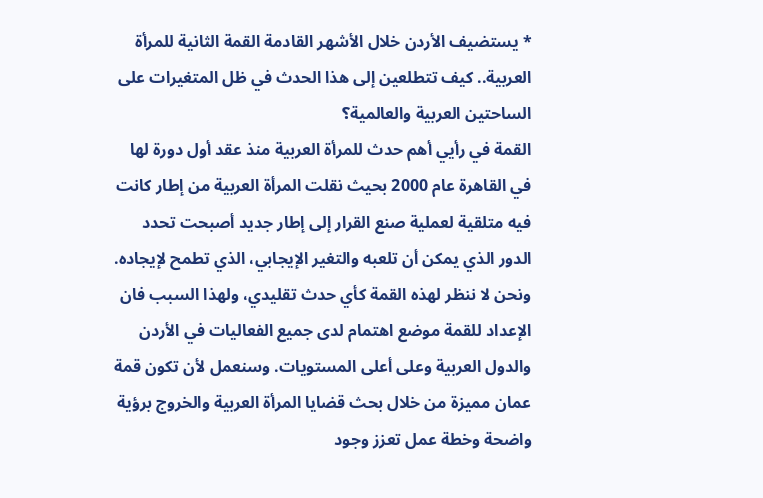* يستضيف الأردن خلال الأشهر القادمة القمة الثانية للمرأة العربية.. كيف تتطلعين إلى هذا الحدث في ظل المتغيرات على الساحتين العربية والعالمية؟
القمة في رأيي أهم حدث للمرأة العربية منذ عقد أول دورة لها في القاهرة عام 2000 بحيث نقلت المرأة العربية من إطار كانت فيه متلقية لعملية صنع القرار إلى إطار جديد أصبحت تحدد الدور الذي يمكن أن تلعبه والتغير الإيجابي، الذي تطمح لإيجاده. ونحن لا ننظر لهذه القمة كأي حدث تقليدي، ولهذا السبب فان الإعداد للقمة موضع اهتمام لدى جميع الفعاليات في الأردن والدول العربية وعلى أعلى المستويات. وسنعمل لأن تكون قمة عمان مميزة من خلال بحث قضايا المرأة العربية والخروج برؤية واضحة وخطة عمل تعزز وجود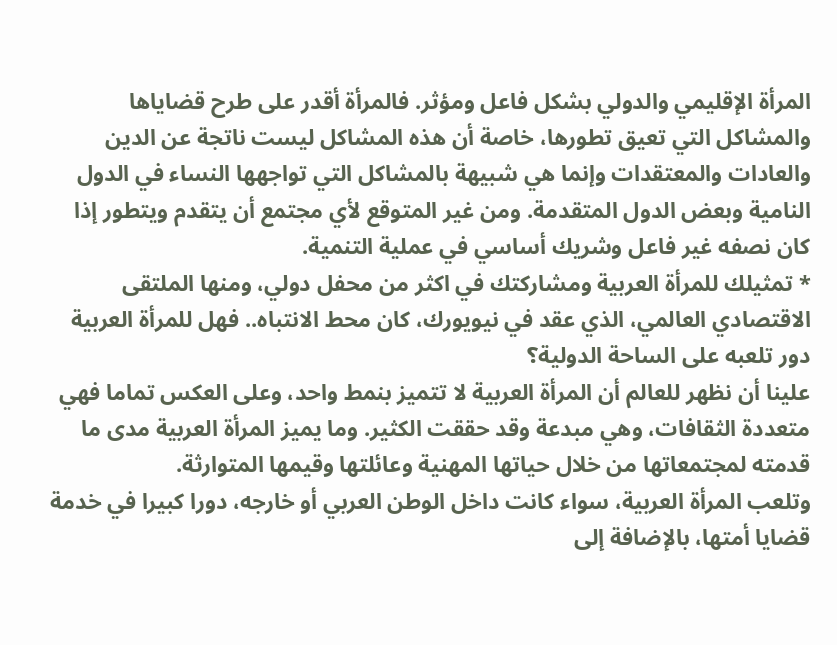المرأة الإقليمي والدولي بشكل فاعل ومؤثر. فالمرأة أقدر على طرح قضاياها والمشاكل التي تعيق تطورها، خاصة أن هذه المشاكل ليست ناتجة عن الدين والعادات والمعتقدات وإنما هي شبيهة بالمشاكل التي تواجهها النساء في الدول النامية وبعض الدول المتقدمة. ومن غير المتوقع لأي مجتمع أن يتقدم ويتطور إذا كان نصفه غير فاعل وشريك أساسي في عملية التنمية.
* تمثيلك للمرأة العربية ومشاركتك في اكثر من محفل دولي، ومنها الملتقى الاقتصادي العالمي، الذي عقد في نيويورك، كان محط الانتباه.. فهل للمرأة العربية دور تلعبه على الساحة الدولية؟
علينا أن نظهر للعالم أن المرأة العربية لا تتميز بنمط واحد، وعلى العكس تماما فهي متعددة الثقافات، وهي مبدعة وقد حققت الكثير. وما يميز المرأة العربية مدى ما قدمته لمجتمعاتها من خلال حياتها المهنية وعائلتها وقيمها المتوارثة.
وتلعب المرأة العربية، سواء كانت داخل الوطن العربي أو خارجه، دورا كبيرا في خدمة قضايا أمتها، بالإضافة إلى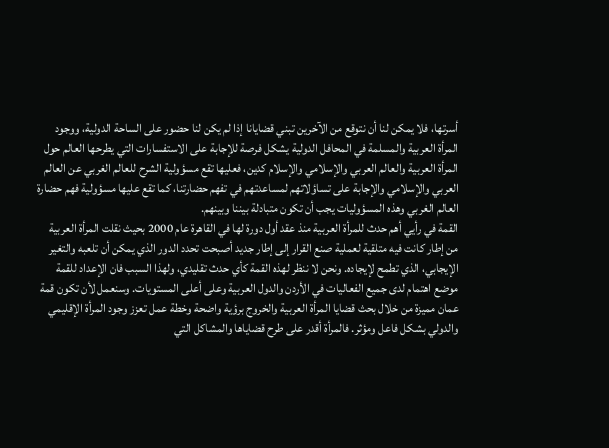أسرتها، فلا يمكن لنا أن نتوقع من الآخرين تبني قضايانا إذا لم يكن لنا حضور على الساحة الدولية، ووجود المرأة العربية والمسلمة في المحافل الدولية يشكل فرصة للإجابة على الاستفسارات التي يطرحها العالم حول المرأة العربية والعالم العربي والإسلامي والإسلام كدين، فعليها تقع مسؤولية الشرح للعالم الغربي عن العالم العربي والإسلامي والإجابة على تساؤلاتهم لمساعدتهم في تفهم حضارتنا، كما تقع عليها مسؤولية فهم حضارة العالم الغربي وهذه المسؤوليات يجب أن تكون متبادلة بيننا وبينهم.
القمة في رأيي أهم حدث للمرأة العربية منذ عقد أول دورة لها في القاهرة عام 2000 بحيث نقلت المرأة العربية من إطار كانت فيه متلقية لعملية صنع القرار إلى إطار جديد أصبحت تحدد الدور الذي يمكن أن تلعبه والتغير الإيجابي، الذي تطمح لإيجاده. ونحن لا ننظر لهذه القمة كأي حدث تقليدي، ولهذا السبب فان الإعداد للقمة موضع اهتمام لدى جميع الفعاليات في الأردن والدول العربية وعلى أعلى المستويات. وسنعمل لأن تكون قمة عمان مميزة من خلال بحث قضايا المرأة العربية والخروج برؤية واضحة وخطة عمل تعزز وجود المرأة الإقليمي والدولي بشكل فاعل ومؤثر. فالمرأة أقدر على طرح قضاياها والمشاكل التي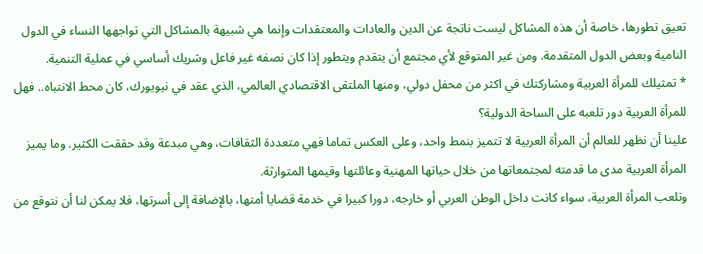تعيق تطورها، خاصة أن هذه المشاكل ليست ناتجة عن الدين والعادات والمعتقدات وإنما هي شبيهة بالمشاكل التي تواجهها النساء في الدول النامية وبعض الدول المتقدمة. ومن غير المتوقع لأي مجتمع أن يتقدم ويتطور إذا كان نصفه غير فاعل وشريك أساسي في عملية التنمية.
* تمثيلك للمرأة العربية ومشاركتك في اكثر من محفل دولي، ومنها الملتقى الاقتصادي العالمي، الذي عقد في نيويورك، كان محط الانتباه.. فهل للمرأة العربية دور تلعبه على الساحة الدولية؟
علينا أن نظهر للعالم أن المرأة العربية لا تتميز بنمط واحد، وعلى العكس تماما فهي متعددة الثقافات، وهي مبدعة وقد حققت الكثير. وما يميز المرأة العربية مدى ما قدمته لمجتمعاتها من خلال حياتها المهنية وعائلتها وقيمها المتوارثة.
وتلعب المرأة العربية، سواء كانت داخل الوطن العربي أو خارجه، دورا كبيرا في خدمة قضايا أمتها، بالإضافة إلى أسرتها، فلا يمكن لنا أن نتوقع من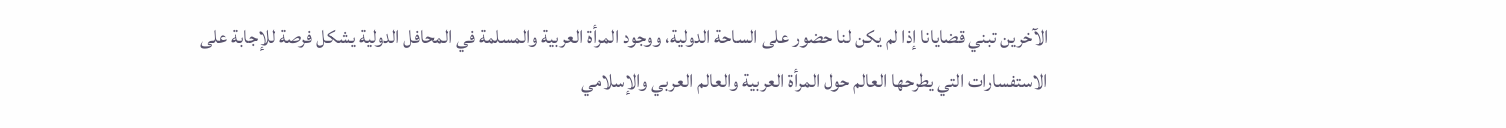الآخرين تبني قضايانا إذا لم يكن لنا حضور على الساحة الدولية، ووجود المرأة العربية والمسلمة في المحافل الدولية يشكل فرصة للإجابة على الاستفسارات التي يطرحها العالم حول المرأة العربية والعالم العربي والإسلامي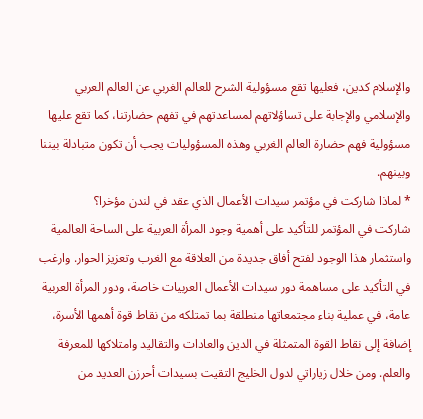والإسلام كدين، فعليها تقع مسؤولية الشرح للعالم الغربي عن العالم العربي والإسلامي والإجابة على تساؤلاتهم لمساعدتهم في تفهم حضارتنا، كما تقع عليها مسؤولية فهم حضارة العالم الغربي وهذه المسؤوليات يجب أن تكون متبادلة بيننا وبينهم.
* لماذا شاركت في مؤتمر سيدات الأعمال الذي عقد في لندن مؤخرا؟
شاركت في المؤتمر للتأكيد على أهمية وجود المرأة العربية على الساحة العالمية واستثمار هذا الوجود لفتح أفاق جديدة من العلاقة مع الغرب وتعزيز الحوار. وارغب في التأكيد على مساهمة دور سيدات الأعمال العربيات خاصة، ودور المرأة العربية عامة، في عملية بناء مجتمعاتها منطلقة بما تمتلكه من نقاط قوة أهمها الأسرة، إضافة إلى نقاط القوة المتمثلة في الدين والعادات والتقاليد وامتلاكها للمعرفة والعلم. ومن خلال زياراتي لدول الخليج التقيت بسيدات أحرزن العديد من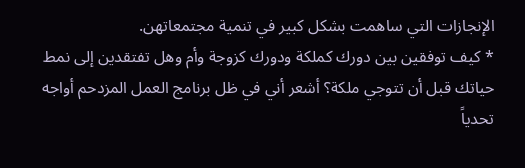الإنجازات التي ساهمت بشكل كبير في تنمية مجتمعاتهن.
* كيف توفقين بين دورك كملكة ودورك كزوجة وأم وهل تفتقدين إلى نمط حياتك قبل أن تتوجي ملكة؟ أشعر أني في ظل برنامج العمل المزدحم أواجه تحدياً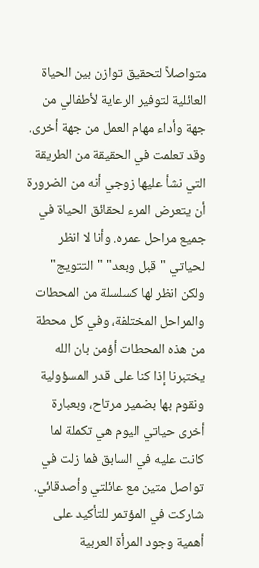متواصلاً لتحقيق توازن بين الحياة العائلية لتوفير الرعاية لأطفالي من جهة وأداء مهام العمل من جهة أخرى. وقد تعلمت في الحقيقة من الطريقة التي نشأ عليها زوجي أنه من الضرورة أن يتعرض المرء لحقائق الحياة في جميع مراحل عمره. وأنا لا انظر لحياتي "قبل وبعد" "التتويج" ولكن انظر لها كسلسلة من المحطات والمراحل المختلفة، وفي كل محطة من هذه المحطات أؤمن بان الله يختبرنا إذا كنا على قدر المسؤولية ونقوم بها بضمير مرتاح، وبعبارة أخرى حياتي اليوم هي تكملة لما كانت عليه في السابق فما زلت في تواصل متين مع عائلتي وأصدقائي.
شاركت في المؤتمر للتأكيد على أهمية وجود المرأة العربية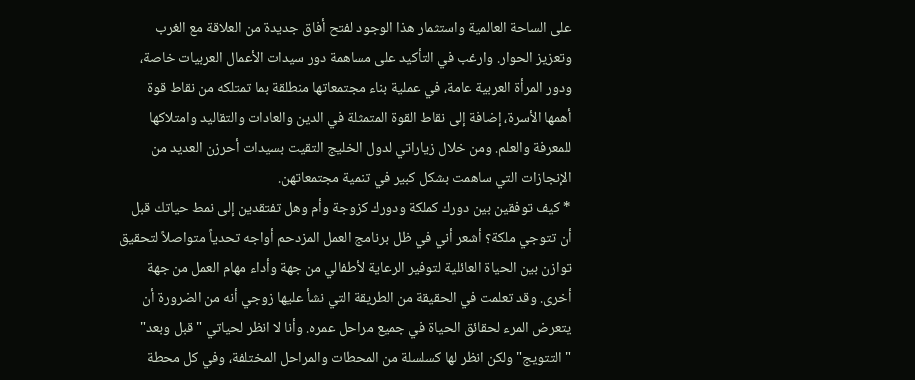على الساحة العالمية واستثمار هذا الوجود لفتح أفاق جديدة من العلاقة مع الغرب وتعزيز الحوار. وارغب في التأكيد على مساهمة دور سيدات الأعمال العربيات خاصة، ودور المرأة العربية عامة، في عملية بناء مجتمعاتها منطلقة بما تمتلكه من نقاط قوة أهمها الأسرة، إضافة إلى نقاط القوة المتمثلة في الدين والعادات والتقاليد وامتلاكها للمعرفة والعلم. ومن خلال زياراتي لدول الخليج التقيت بسيدات أحرزن العديد من الإنجازات التي ساهمت بشكل كبير في تنمية مجتمعاتهن.
* كيف توفقين بين دورك كملكة ودورك كزوجة وأم وهل تفتقدين إلى نمط حياتك قبل أن تتوجي ملكة؟ أشعر أني في ظل برنامج العمل المزدحم أواجه تحدياً متواصلاً لتحقيق توازن بين الحياة العائلية لتوفير الرعاية لأطفالي من جهة وأداء مهام العمل من جهة أخرى. وقد تعلمت في الحقيقة من الطريقة التي نشأ عليها زوجي أنه من الضرورة أن يتعرض المرء لحقائق الحياة في جميع مراحل عمره. وأنا لا انظر لحياتي "قبل وبعد" "التتويج" ولكن انظر لها كسلسلة من المحطات والمراحل المختلفة، وفي كل محطة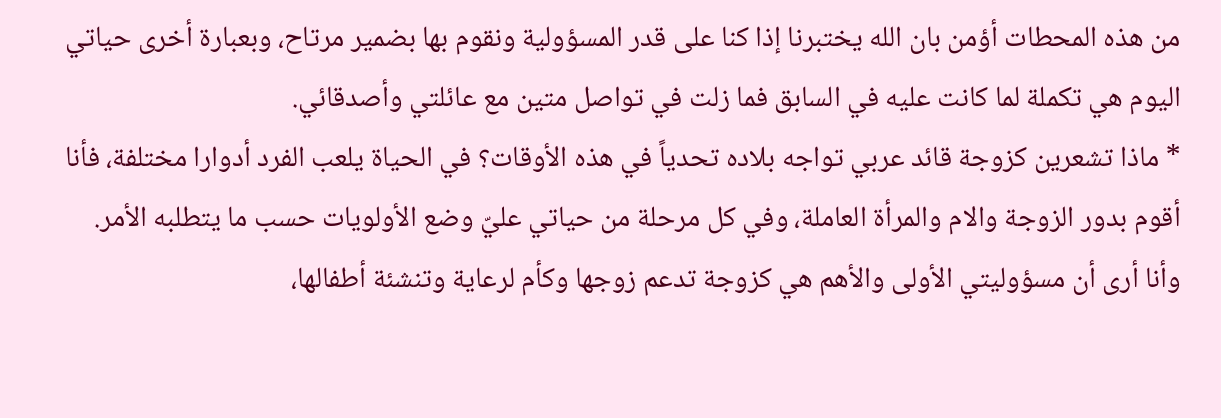من هذه المحطات أؤمن بان الله يختبرنا إذا كنا على قدر المسؤولية ونقوم بها بضمير مرتاح، وبعبارة أخرى حياتي اليوم هي تكملة لما كانت عليه في السابق فما زلت في تواصل متين مع عائلتي وأصدقائي.
* ماذا تشعرين كزوجة قائد عربي تواجه بلاده تحدياً في هذه الأوقات؟ في الحياة يلعب الفرد أدوارا مختلفة، فأنا أقوم بدور الزوجة والام والمرأة العاملة، وفي كل مرحلة من حياتي عليّ وضع الأولويات حسب ما يتطلبه الأمر. وأنا أرى أن مسؤوليتي الأولى والأهم هي كزوجة تدعم زوجها وكأم لرعاية وتنشئة أطفالها،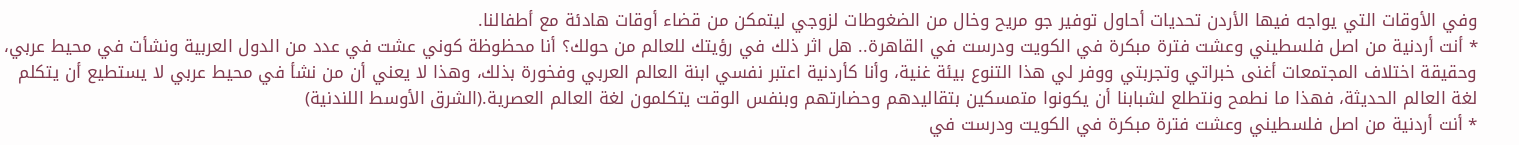وفي الأوقات التي يواجه فيها الأردن تحديات أحاول توفير جو مريح وخال من الضغوطات لزوجي ليتمكن من قضاء أوقات هادئة مع أطفالنا.
* أنت أردنية من اصل فلسطيني وعشت فترة مبكرة في الكويت ودرست في القاهرة.. هل اثر ذلك في رؤيتك للعالم من حولك؟ أنا محظوظة كوني عشت في عدد من الدول العربية ونشأت في محيط عربي، وحقيقة اختلاف المجتمعات أغنى خبراتي وتجربتي ووفر لي هذا التنوع بيئة غنية، وأنا كأردنية اعتبر نفسي ابنة العالم العربي وفخورة بذلك، وهذا لا يعني أن من نشأ في محيط عربي لا يستطيع أن يتكلم لغة العالم الحديثة، فهذا ما نطمح ونتطلع لشبابنا أن يكونوا متمسكين بتقاليدهم وحضارتهم وبنفس الوقت يتكلمون لغة العالم العصرية.(الشرق الأوسط اللندنية)
* أنت أردنية من اصل فلسطيني وعشت فترة مبكرة في الكويت ودرست في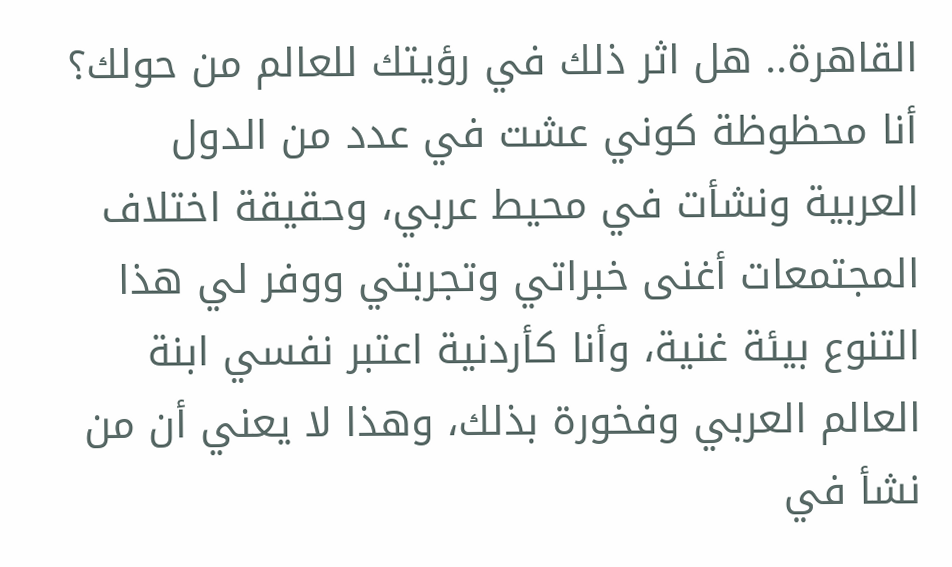القاهرة.. هل اثر ذلك في رؤيتك للعالم من حولك؟ أنا محظوظة كوني عشت في عدد من الدول العربية ونشأت في محيط عربي، وحقيقة اختلاف المجتمعات أغنى خبراتي وتجربتي ووفر لي هذا التنوع بيئة غنية، وأنا كأردنية اعتبر نفسي ابنة العالم العربي وفخورة بذلك، وهذا لا يعني أن من نشأ في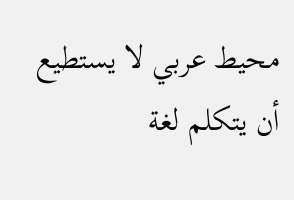محيط عربي لا يستطيع أن يتكلم لغة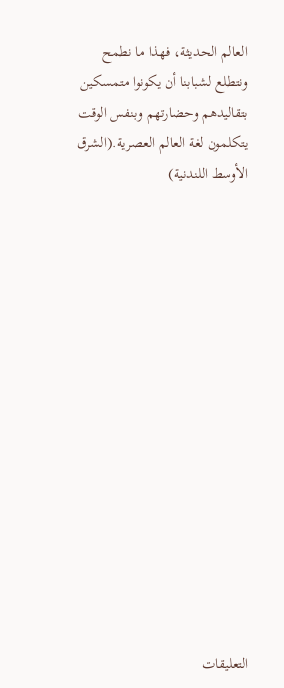العالم الحديثة، فهذا ما نطمح ونتطلع لشبابنا أن يكونوا متمسكين بتقاليدهم وحضارتهم وبنفس الوقت يتكلمون لغة العالم العصرية.(الشرق الأوسط اللندنية)















التعليقات